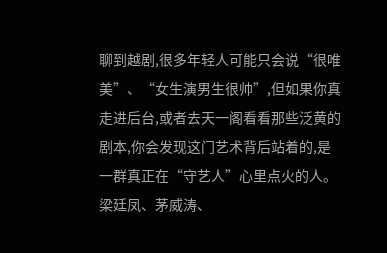聊到越剧,很多年轻人可能只会说“很唯美”、“女生演男生很帅”,但如果你真走进后台,或者去天一阁看看那些泛黄的剧本,你会发现这门艺术背后站着的,是一群真正在“守艺人”心里点火的人。梁廷凤、茅威涛、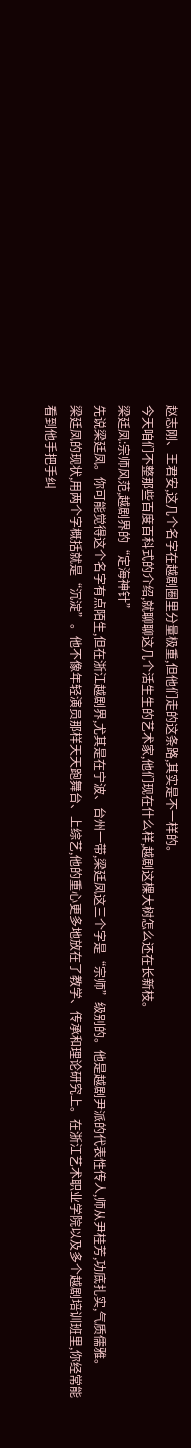赵志刚、王君安,这几个名字在越剧圈里分量极重,但他们走的这条路,其实是不一样的。
今天咱们不整那些百度百科式的介绍,就聊聊这几个活生生的艺术家,他们现在什么样,越剧这棵大树怎么还在长新枝。
梁廷凤:宗师风范,越剧界的“定海神针”
先说梁廷凤。你可能觉得这个名字有点陌生,但在浙江越剧界,尤其是在宁波、台州一带,梁廷凤这三个字是“宗师”级别的。他是越剧尹派的代表性传人,师从尹桂芳,功底扎实,气质儒雅。
梁廷凤的现状,用两个字概括就是“沉淀”。他不像年轻演员那样天天跑舞台、上综艺,他的重心更多地放在了教学、传承和理论研究上。在浙江艺术职业学院以及多个越剧培训班里,你经常能看到他手把手纠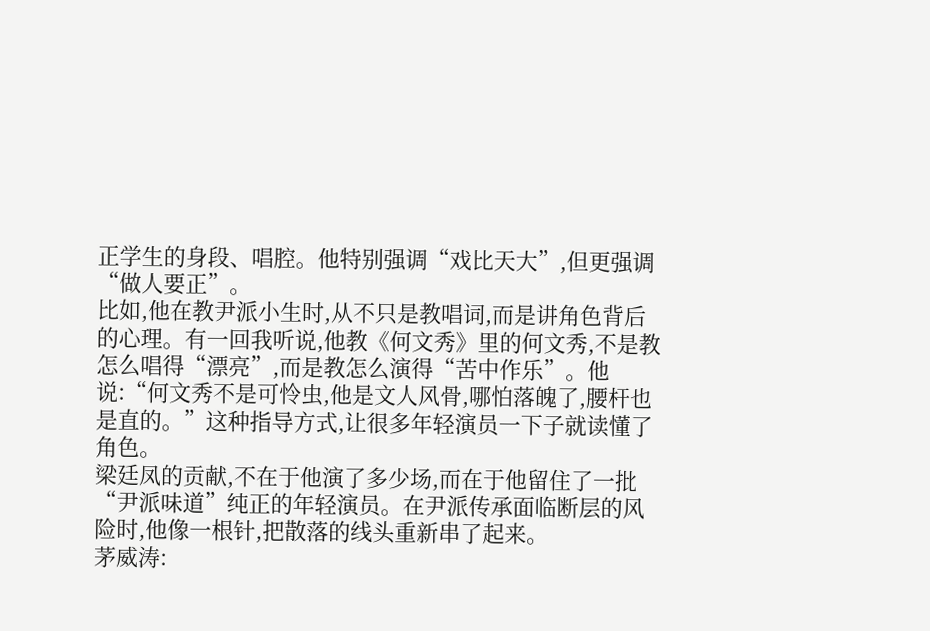正学生的身段、唱腔。他特别强调“戏比天大”,但更强调“做人要正”。
比如,他在教尹派小生时,从不只是教唱词,而是讲角色背后的心理。有一回我听说,他教《何文秀》里的何文秀,不是教怎么唱得“漂亮”,而是教怎么演得“苦中作乐”。他说:“何文秀不是可怜虫,他是文人风骨,哪怕落魄了,腰杆也是直的。”这种指导方式,让很多年轻演员一下子就读懂了角色。
梁廷凤的贡献,不在于他演了多少场,而在于他留住了一批“尹派味道”纯正的年轻演员。在尹派传承面临断层的风险时,他像一根针,把散落的线头重新串了起来。
茅威涛: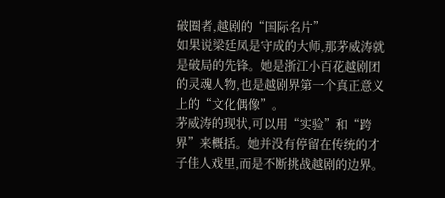破圈者,越剧的“国际名片”
如果说梁廷凤是守成的大师,那茅威涛就是破局的先锋。她是浙江小百花越剧团的灵魂人物,也是越剧界第一个真正意义上的“文化偶像”。
茅威涛的现状,可以用“实验”和“跨界”来概括。她并没有停留在传统的才子佳人戏里,而是不断挑战越剧的边界。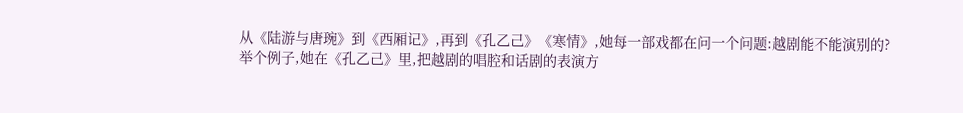从《陆游与唐琬》到《西厢记》,再到《孔乙己》《寒情》,她每一部戏都在问一个问题:越剧能不能演别的?
举个例子,她在《孔乙己》里,把越剧的唱腔和话剧的表演方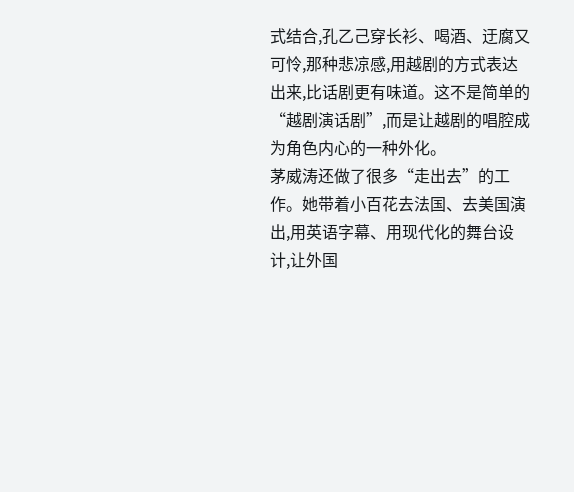式结合,孔乙己穿长衫、喝酒、迂腐又可怜,那种悲凉感,用越剧的方式表达出来,比话剧更有味道。这不是简单的“越剧演话剧”,而是让越剧的唱腔成为角色内心的一种外化。
茅威涛还做了很多“走出去”的工作。她带着小百花去法国、去美国演出,用英语字幕、用现代化的舞台设计,让外国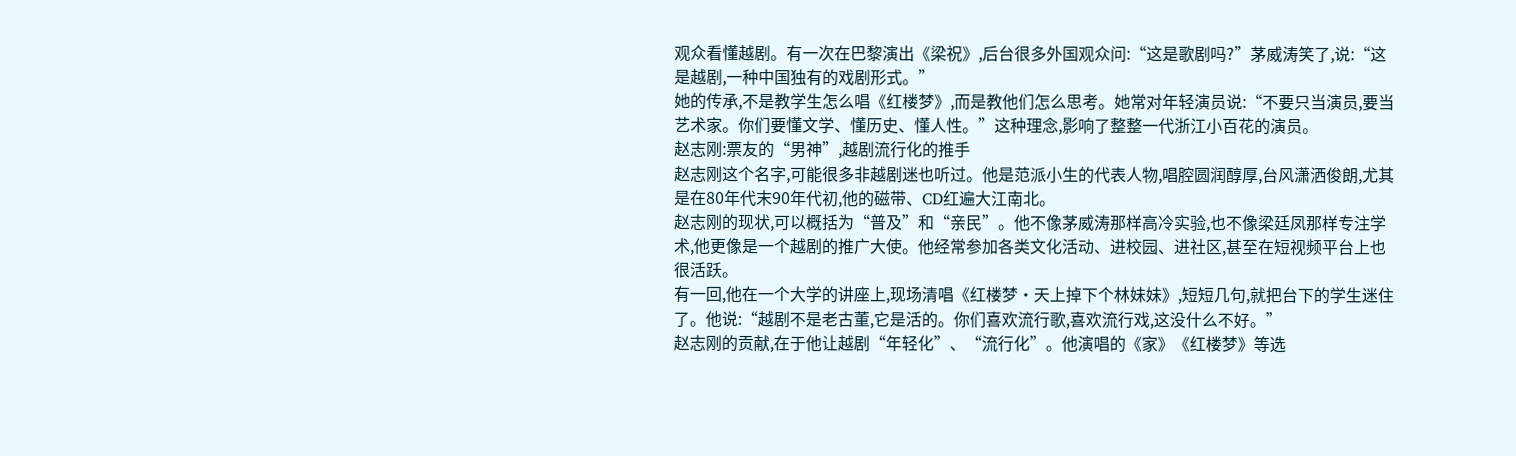观众看懂越剧。有一次在巴黎演出《梁祝》,后台很多外国观众问:“这是歌剧吗?”茅威涛笑了,说:“这是越剧,一种中国独有的戏剧形式。”
她的传承,不是教学生怎么唱《红楼梦》,而是教他们怎么思考。她常对年轻演员说:“不要只当演员,要当艺术家。你们要懂文学、懂历史、懂人性。”这种理念,影响了整整一代浙江小百花的演员。
赵志刚:票友的“男神”,越剧流行化的推手
赵志刚这个名字,可能很多非越剧迷也听过。他是范派小生的代表人物,唱腔圆润醇厚,台风潇洒俊朗,尤其是在80年代末90年代初,他的磁带、CD红遍大江南北。
赵志刚的现状,可以概括为“普及”和“亲民”。他不像茅威涛那样高冷实验,也不像梁廷凤那样专注学术,他更像是一个越剧的推广大使。他经常参加各类文化活动、进校园、进社区,甚至在短视频平台上也很活跃。
有一回,他在一个大学的讲座上,现场清唱《红楼梦·天上掉下个林妹妹》,短短几句,就把台下的学生迷住了。他说:“越剧不是老古董,它是活的。你们喜欢流行歌,喜欢流行戏,这没什么不好。”
赵志刚的贡献,在于他让越剧“年轻化”、“流行化”。他演唱的《家》《红楼梦》等选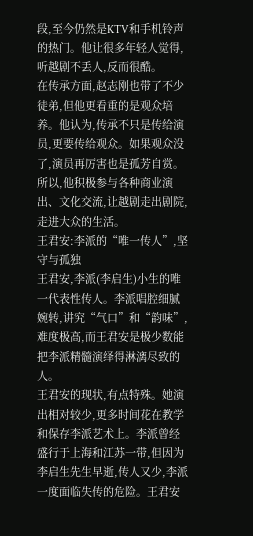段,至今仍然是KTV和手机铃声的热门。他让很多年轻人觉得,听越剧不丢人,反而很酷。
在传承方面,赵志刚也带了不少徒弟,但他更看重的是观众培养。他认为,传承不只是传给演员,更要传给观众。如果观众没了,演员再厉害也是孤芳自赏。所以,他积极参与各种商业演出、文化交流,让越剧走出剧院,走进大众的生活。
王君安:李派的“唯一传人”,坚守与孤独
王君安,李派(李启生)小生的唯一代表性传人。李派唱腔细腻婉转,讲究“气口”和“韵味”,难度极高,而王君安是极少数能把李派精髓演绎得淋漓尽致的人。
王君安的现状,有点特殊。她演出相对较少,更多时间花在教学和保存李派艺术上。李派曾经盛行于上海和江苏一带,但因为李启生先生早逝,传人又少,李派一度面临失传的危险。王君安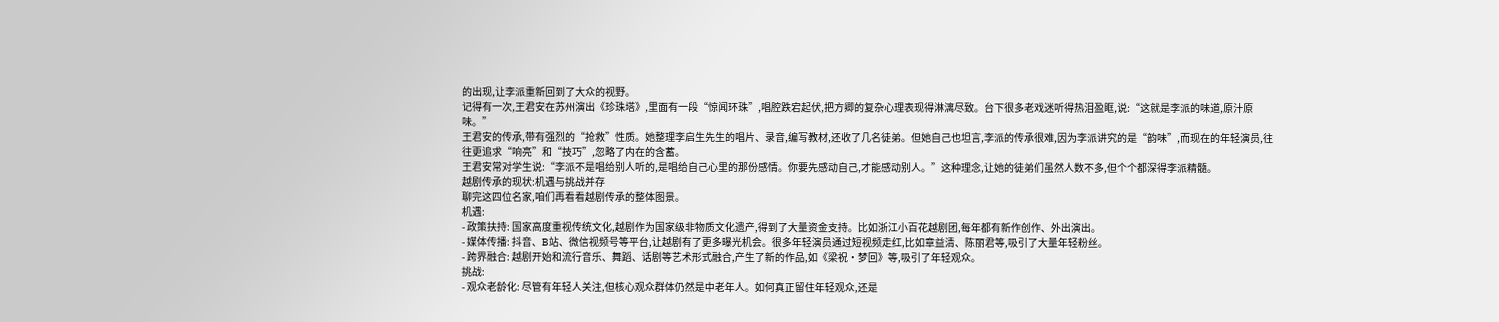的出现,让李派重新回到了大众的视野。
记得有一次,王君安在苏州演出《珍珠塔》,里面有一段“惊闻环珠”,唱腔跌宕起伏,把方卿的复杂心理表现得淋漓尽致。台下很多老戏迷听得热泪盈眶,说:“这就是李派的味道,原汁原味。”
王君安的传承,带有强烈的“抢救”性质。她整理李启生先生的唱片、录音,编写教材,还收了几名徒弟。但她自己也坦言,李派的传承很难,因为李派讲究的是“韵味”,而现在的年轻演员,往往更追求“响亮”和“技巧”,忽略了内在的含蓄。
王君安常对学生说:“李派不是唱给别人听的,是唱给自己心里的那份感情。你要先感动自己,才能感动别人。”这种理念,让她的徒弟们虽然人数不多,但个个都深得李派精髓。
越剧传承的现状:机遇与挑战并存
聊完这四位名家,咱们再看看越剧传承的整体图景。
机遇:
- 政策扶持: 国家高度重视传统文化,越剧作为国家级非物质文化遗产,得到了大量资金支持。比如浙江小百花越剧团,每年都有新作创作、外出演出。
- 媒体传播: 抖音、B站、微信视频号等平台,让越剧有了更多曝光机会。很多年轻演员通过短视频走红,比如章益清、陈丽君等,吸引了大量年轻粉丝。
- 跨界融合: 越剧开始和流行音乐、舞蹈、话剧等艺术形式融合,产生了新的作品,如《梁祝·梦回》等,吸引了年轻观众。
挑战:
- 观众老龄化: 尽管有年轻人关注,但核心观众群体仍然是中老年人。如何真正留住年轻观众,还是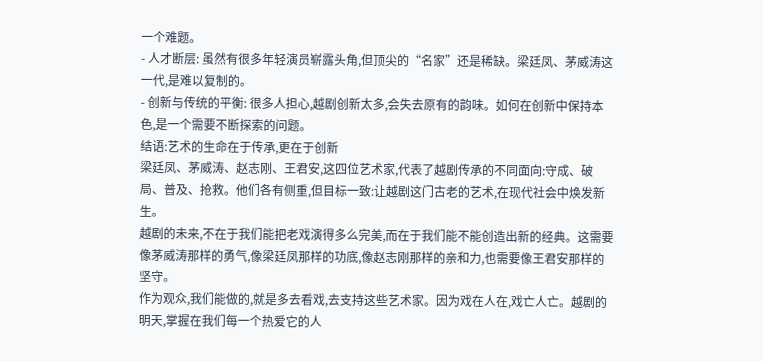一个难题。
- 人才断层: 虽然有很多年轻演员崭露头角,但顶尖的“名家”还是稀缺。梁廷凤、茅威涛这一代,是难以复制的。
- 创新与传统的平衡: 很多人担心,越剧创新太多,会失去原有的韵味。如何在创新中保持本色,是一个需要不断探索的问题。
结语:艺术的生命在于传承,更在于创新
梁廷凤、茅威涛、赵志刚、王君安,这四位艺术家,代表了越剧传承的不同面向:守成、破局、普及、抢救。他们各有侧重,但目标一致:让越剧这门古老的艺术,在现代社会中焕发新生。
越剧的未来,不在于我们能把老戏演得多么完美,而在于我们能不能创造出新的经典。这需要像茅威涛那样的勇气,像梁廷凤那样的功底,像赵志刚那样的亲和力,也需要像王君安那样的坚守。
作为观众,我们能做的,就是多去看戏,去支持这些艺术家。因为戏在人在,戏亡人亡。越剧的明天,掌握在我们每一个热爱它的人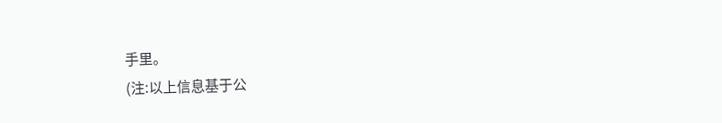手里。
(注:以上信息基于公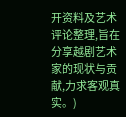开资料及艺术评论整理,旨在分享越剧艺术家的现状与贡献,力求客观真实。)